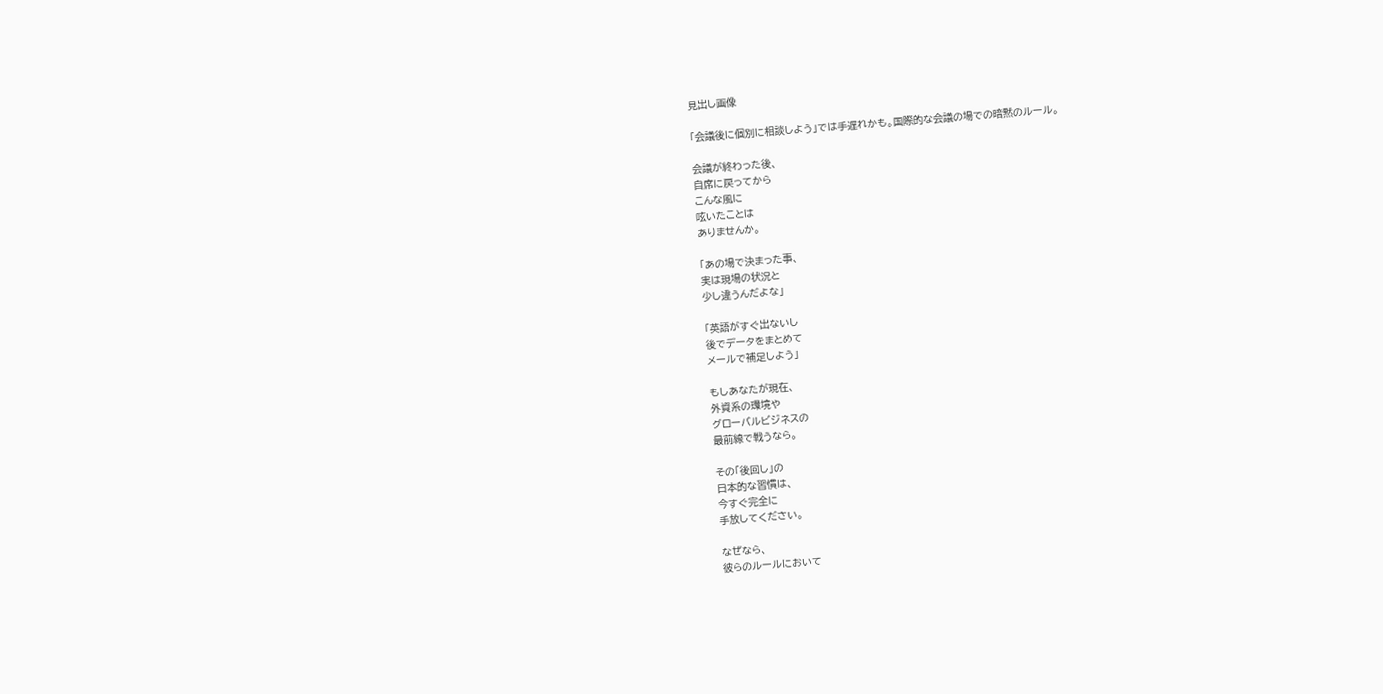見出し画像

「会議後に個別に相談しよう」では手遅れかも。国際的な会議の場での暗黙のルール。

会議が終わった後、
自席に戻ってから
こんな風に
呟いたことは
ありませんか。

「あの場で決まった事、
実は現場の状況と
少し違うんだよな」

「英語がすぐ出ないし
後でデータをまとめて
メールで補足しよう」

もしあなたが現在、
外資系の環境や
グローバルビジネスの
最前線で戦うなら。

その「後回し」の
日本的な習慣は、
今すぐ完全に
手放してください。

なぜなら、
彼らのルールにおいて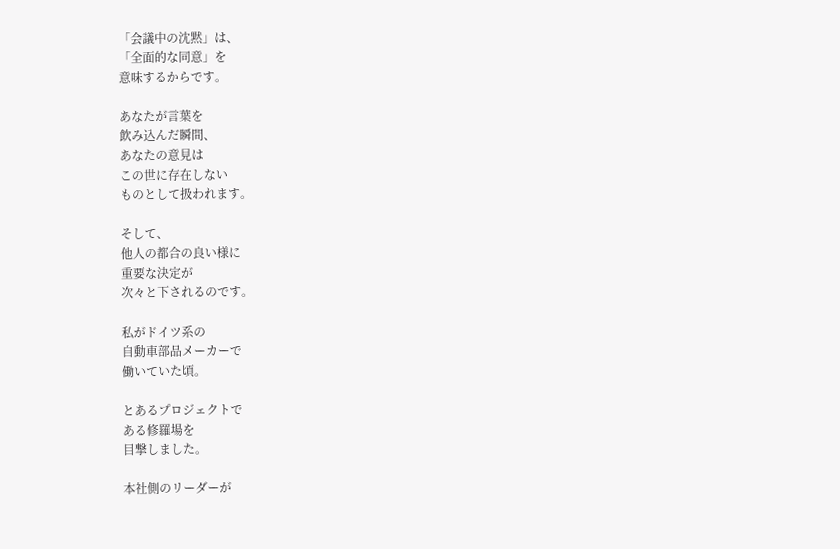「会議中の沈黙」は、
「全面的な同意」を
意味するからです。

あなたが言葉を
飲み込んだ瞬間、
あなたの意見は
この世に存在しない
ものとして扱われます。

そして、
他人の都合の良い様に
重要な決定が
次々と下されるのです。

私がドイツ系の
自動車部品メーカーで
働いていた頃。

とあるプロジェクトで
ある修羅場を
目撃しました。

本社側のリーダーが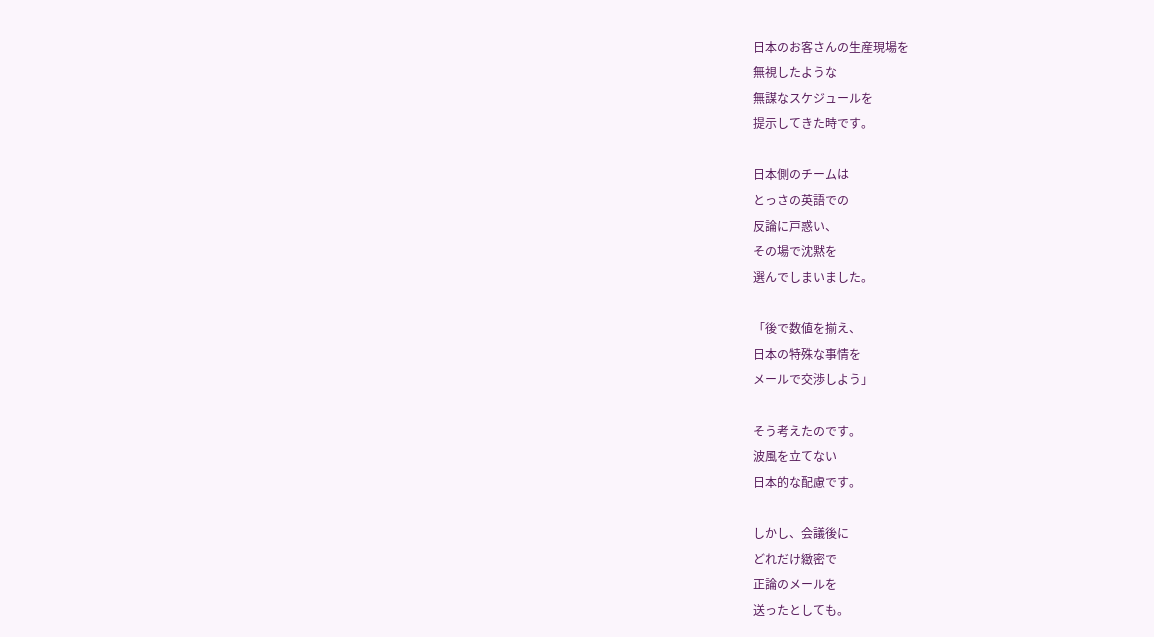日本のお客さんの生産現場を
無視したような
無謀なスケジュールを
提示してきた時です。

日本側のチームは
とっさの英語での
反論に戸惑い、
その場で沈黙を
選んでしまいました。

「後で数値を揃え、
日本の特殊な事情を
メールで交渉しよう」

そう考えたのです。
波風を立てない
日本的な配慮です。

しかし、会議後に
どれだけ緻密で
正論のメールを
送ったとしても。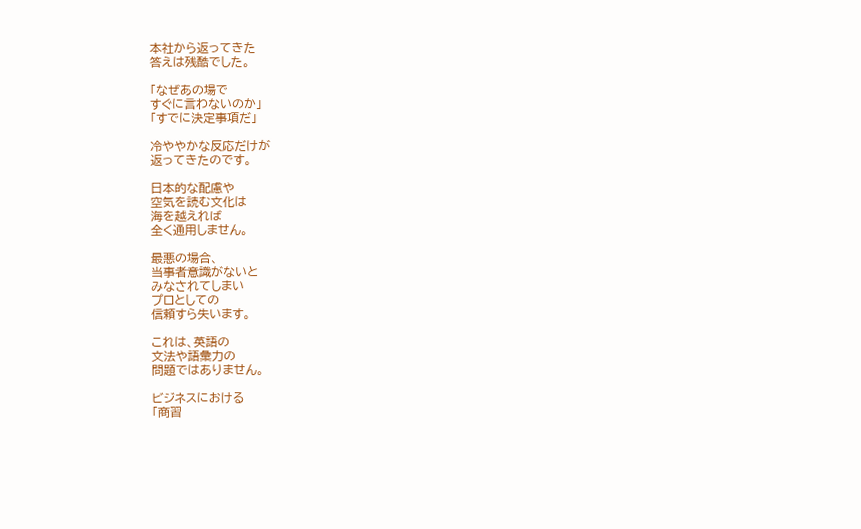本社から返ってきた
答えは残酷でした。

「なぜあの場で
すぐに言わないのか」
「すでに決定事項だ」

冷ややかな反応だけが
返ってきたのです。

日本的な配慮や
空気を読む文化は
海を越えれば
全く通用しません。

最悪の場合、
当事者意識がないと
みなされてしまい
プロとしての
信頼すら失います。

これは、英語の
文法や語彙力の
問題ではありません。

ビジネスにおける
「商習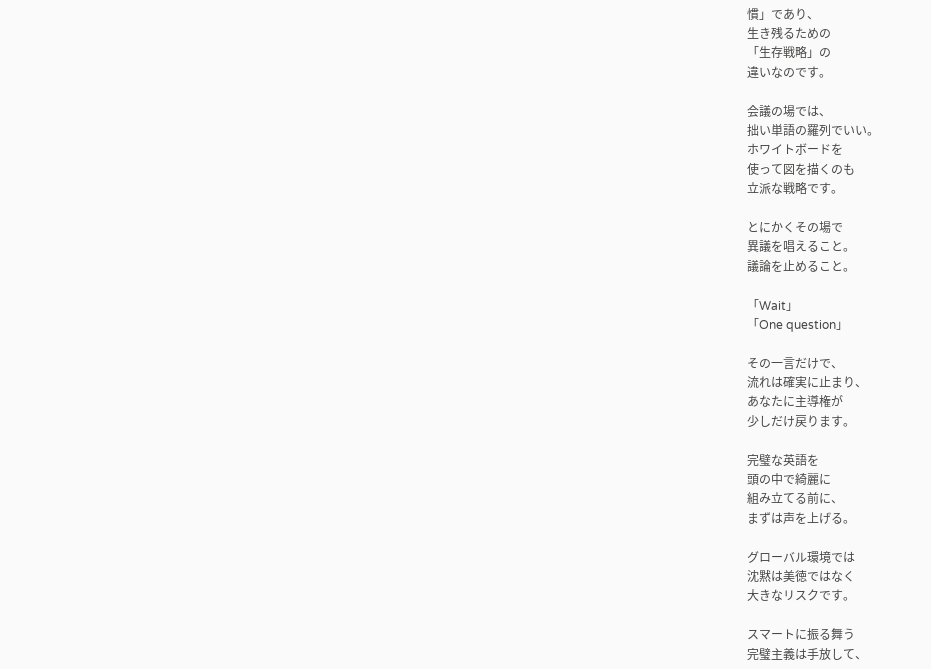慣」であり、
生き残るための
「生存戦略」の
違いなのです。

会議の場では、
拙い単語の羅列でいい。
ホワイトボードを
使って図を描くのも
立派な戦略です。

とにかくその場で
異議を唱えること。
議論を止めること。

「Wait」
「One question」

その一言だけで、
流れは確実に止まり、
あなたに主導権が
少しだけ戻ります。

完璧な英語を
頭の中で綺麗に
組み立てる前に、
まずは声を上げる。

グローバル環境では
沈黙は美徳ではなく
大きなリスクです。

スマートに振る舞う
完璧主義は手放して、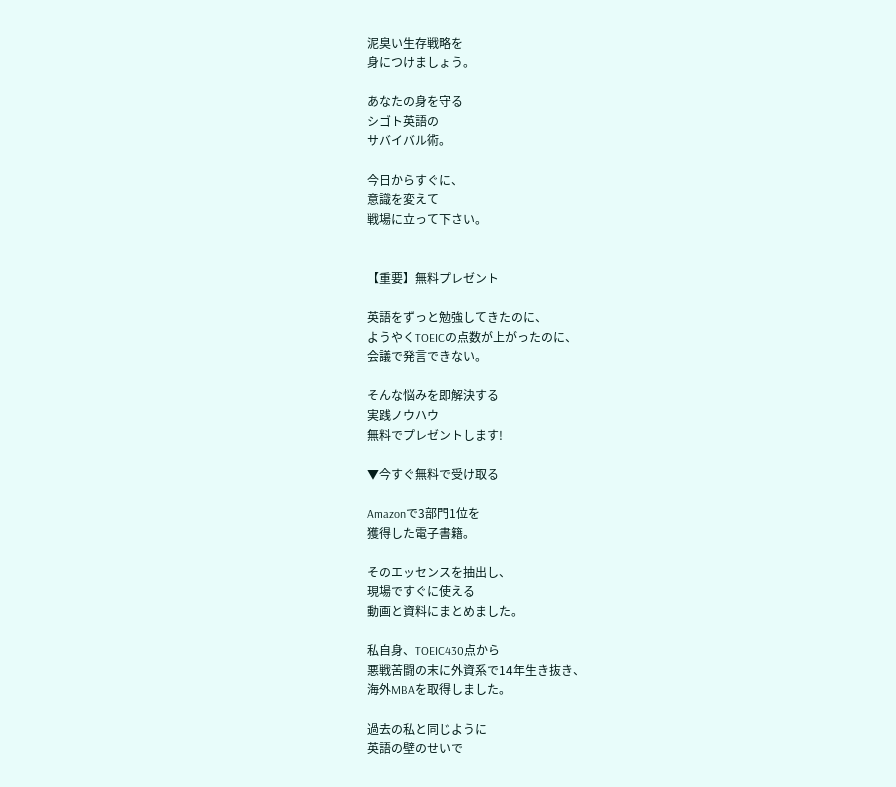泥臭い生存戦略を
身につけましょう。

あなたの身を守る
シゴト英語の
サバイバル術。

今日からすぐに、
意識を変えて
戦場に立って下さい。


【重要】無料プレゼント

英語をずっと勉強してきたのに、
ようやくTOEICの点数が上がったのに、
会議で発言できない。

そんな悩みを即解決する
実践ノウハウ
無料でプレゼントします!

▼今すぐ無料で受け取る

Amazonで3部門1位を
獲得した電子書籍。

そのエッセンスを抽出し、
現場ですぐに使える
動画と資料にまとめました。

私自身、TOEIC430点から
悪戦苦闘の末に外資系で14年生き抜き、
海外MBAを取得しました。

過去の私と同じように
英語の壁のせいで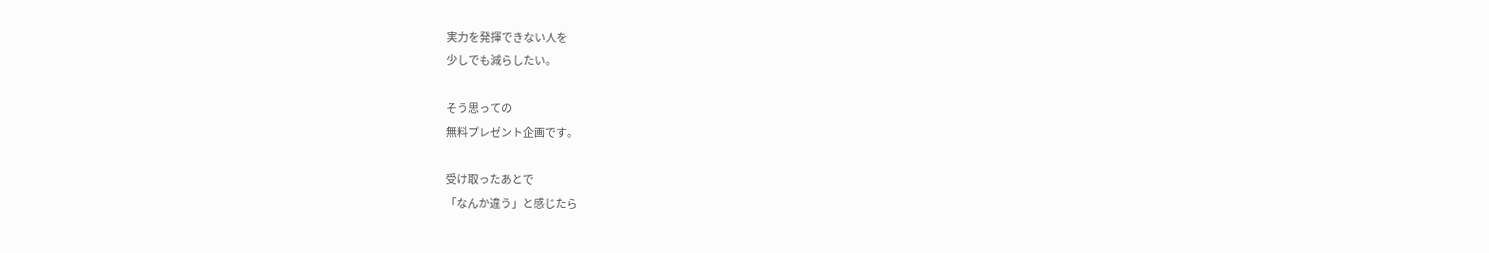実力を発揮できない人を
少しでも減らしたい。

そう思っての
無料プレゼント企画です。

受け取ったあとで
「なんか違う」と感じたら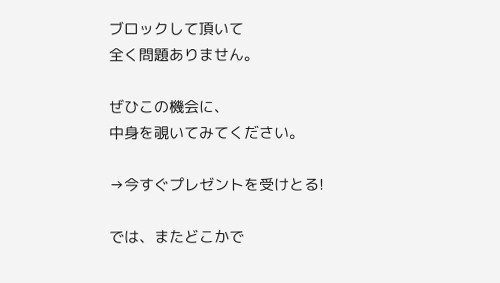ブロックして頂いて
全く問題ありません。

ぜひこの機会に、
中身を覗いてみてください。

→今すぐプレゼントを受けとる!

では、またどこかで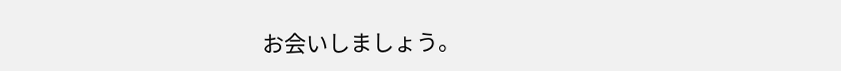お会いしましょう。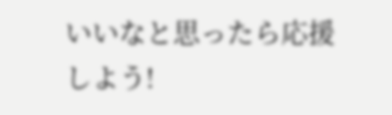いいなと思ったら応援しよう!